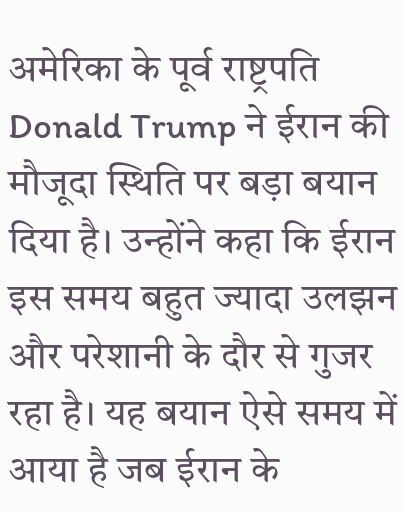अमेरिका के पूर्व राष्ट्रपति Donald Trump ने ईरान की मौजूदा स्थिति पर बड़ा बयान दिया है। उन्होंने कहा कि ईरान इस समय बहुत ज्यादा उलझन और परेशानी के दौर से गुजर रहा है। यह बयान ऐसे समय में आया है जब ईरान के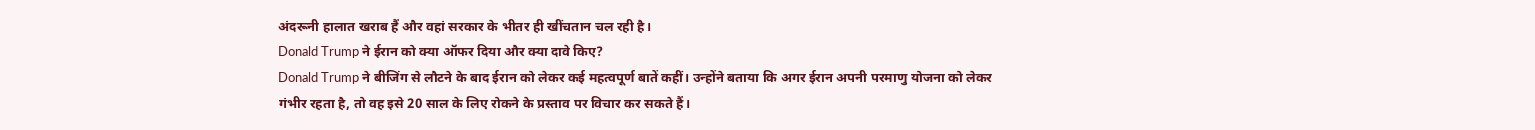अंदरूनी हालात खराब हैं और वहां सरकार के भीतर ही खींचतान चल रही है।
Donald Trump ने ईरान को क्या ऑफर दिया और क्या दावे किए?
Donald Trump ने बीजिंग से लौटने के बाद ईरान को लेकर कई महत्वपूर्ण बातें कहीं। उन्होंने बताया कि अगर ईरान अपनी परमाणु योजना को लेकर गंभीर रहता है, तो वह इसे 20 साल के लिए रोकने के प्रस्ताव पर विचार कर सकते हैं।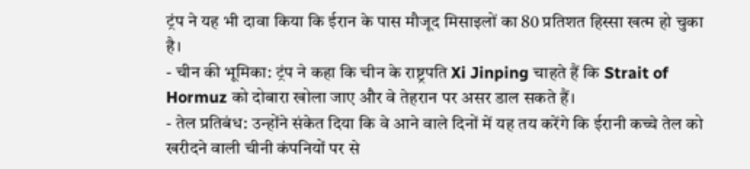ट्रंप ने यह भी दावा किया कि ईरान के पास मौजूद मिसाइलों का 80 प्रतिशत हिस्सा खत्म हो चुका है।
- चीन की भूमिका: ट्रंप ने कहा कि चीन के राष्ट्रपति Xi Jinping चाहते हैं कि Strait of Hormuz को दोबारा खोला जाए और वे तेहरान पर असर डाल सकते हैं।
- तेल प्रतिबंध: उन्होंने संकेत दिया कि वे आने वाले दिनों में यह तय करेंगे कि ईरानी कच्चे तेल को खरीदने वाली चीनी कंपनियों पर से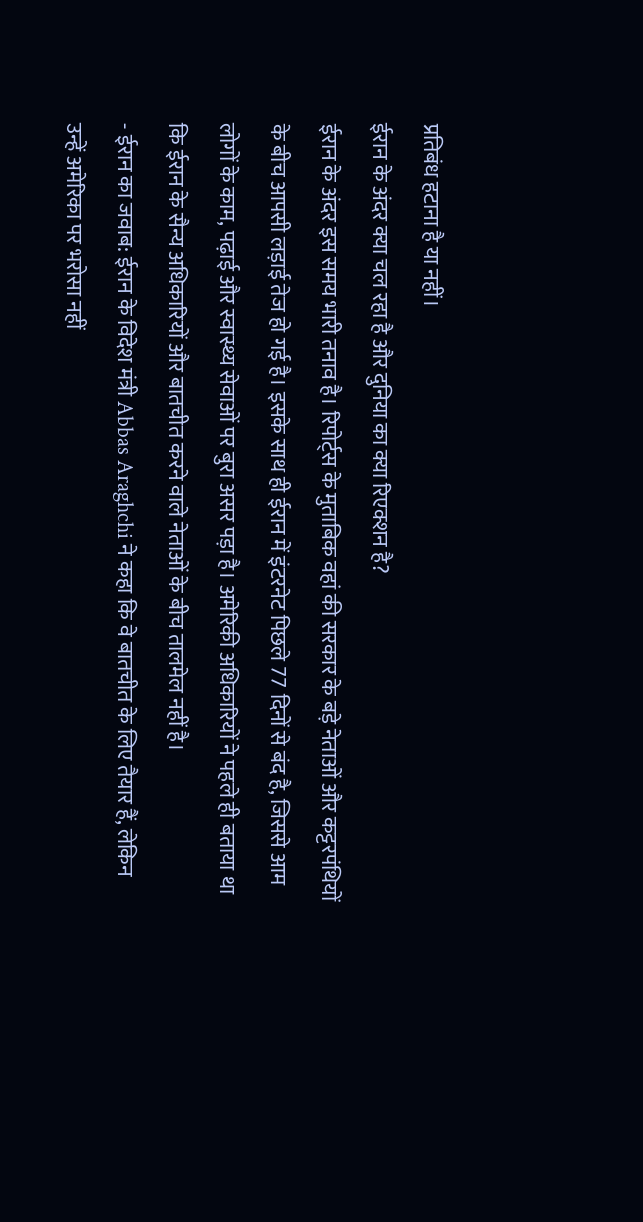प्रतिबंध हटाना है या नहीं।
ईरान के अंदर क्या चल रहा है और दुनिया का क्या रिएक्शन है?
ईरान के अंदर इस समय भारी तनाव है। रिपोर्ट्स के मुताबिक वहां की सरकार के बड़े नेताओं और कट्टरपंथियों के बीच आपसी लड़ाई तेज हो गई है। इसके साथ ही ईरान में इंटरनेट पिछले 77 दिनों से बंद है, जिससे आम लोगों के काम, पढ़ाई और स्वास्थ्य सेवाओं पर बुरा असर पड़ा है। अमेरिकी अधिकारियों ने पहले ही बताया था कि ईरान के सैन्य अधिकारियों और बातचीत करने वाले नेताओं के बीच तालमेल नहीं है।
- ईरान का जवाब: ईरान के विदेश मंत्री Abbas Araghchi ने कहा कि वे बातचीत के लिए तैयार हैं, लेकिन उन्हें अमेरिका पर भरोसा नहीं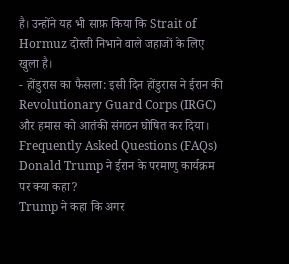है। उन्होंने यह भी साफ़ किया कि Strait of Hormuz दोस्ती निभाने वाले जहाजों के लिए खुला है।
- होंडुरास का फैसला: इसी दिन होंडुरास ने ईरान की Revolutionary Guard Corps (IRGC) और हमास को आतंकी संगठन घोषित कर दिया।
Frequently Asked Questions (FAQs)
Donald Trump ने ईरान के परमाणु कार्यक्रम पर क्या कहा?
Trump ने कहा कि अगर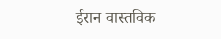ईरान वास्तविक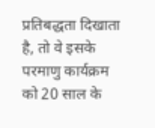प्रतिबद्धता दिखाता है, तो वे इसके परमाणु कार्यक्रम को 20 साल के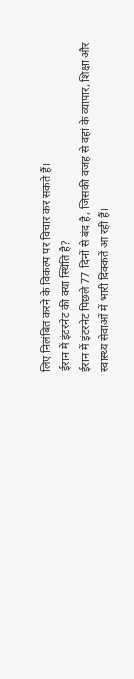लिए निलंबित करने के विकल्प पर विचार कर सकते हैं।
ईरान में इंटरनेट की क्या स्थिति है?
ईरान में इंटरनेट पिछले 77 दिनों से बंद है, जिसकी वजह से वहां के व्यापार, शिक्षा और स्वास्थ्य सेवाओं में भारी दिक्कतें आ रही हैं।